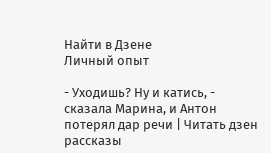Найти в Дзене
Личный опыт

- Уходишь? Ну и катись, - сказала Марина, и Антон потерял дар речи | Читать дзен рассказы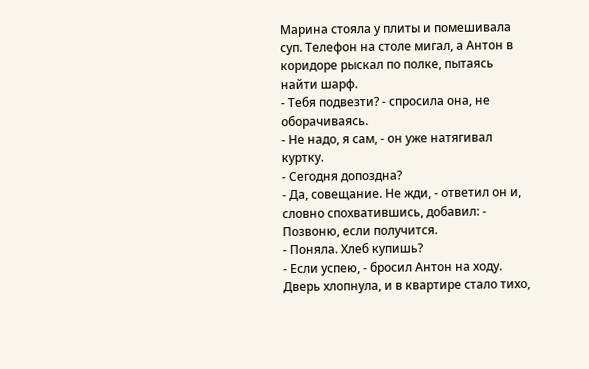Марина стояла у плиты и помешивала суп. Телефон на столе мигал, а Антон в коридоре рыскал по полке, пытаясь найти шарф.
- Тебя подвезти? - спросила она, не оборачиваясь.
- Не надо, я сам, - он уже натягивал куртку.
- Сегодня допоздна?
- Да, совещание. Не жди, - ответил он и, словно спохватившись, добавил: - Позвоню, если получится.
- Поняла. Хлеб купишь?
- Если успею, - бросил Антон на ходу. Дверь хлопнула, и в квартире стало тихо,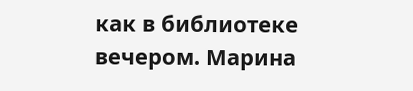как в библиотеке вечером. Марина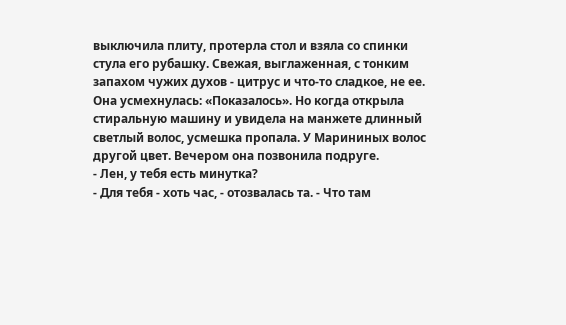выключила плиту, протерла стол и взяла со спинки стула его рубашку. Свежая, выглаженная, с тонким запахом чужих духов - цитрус и что-то сладкое, не ее. Она усмехнулась: «Показалось». Но когда открыла стиральную машину и увидела на манжете длинный светлый волос, усмешка пропала. У Марининых волос другой цвет. Вечером она позвонила подруге.
- Лен, у тебя есть минутка?
- Для тебя - хоть час, - отозвалась та. - Что там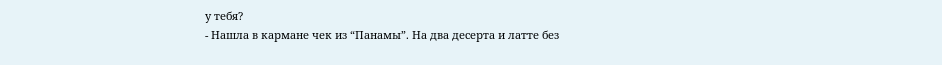у тебя?
- Нашла в кармане чек из “Панамы”. На два десерта и латте без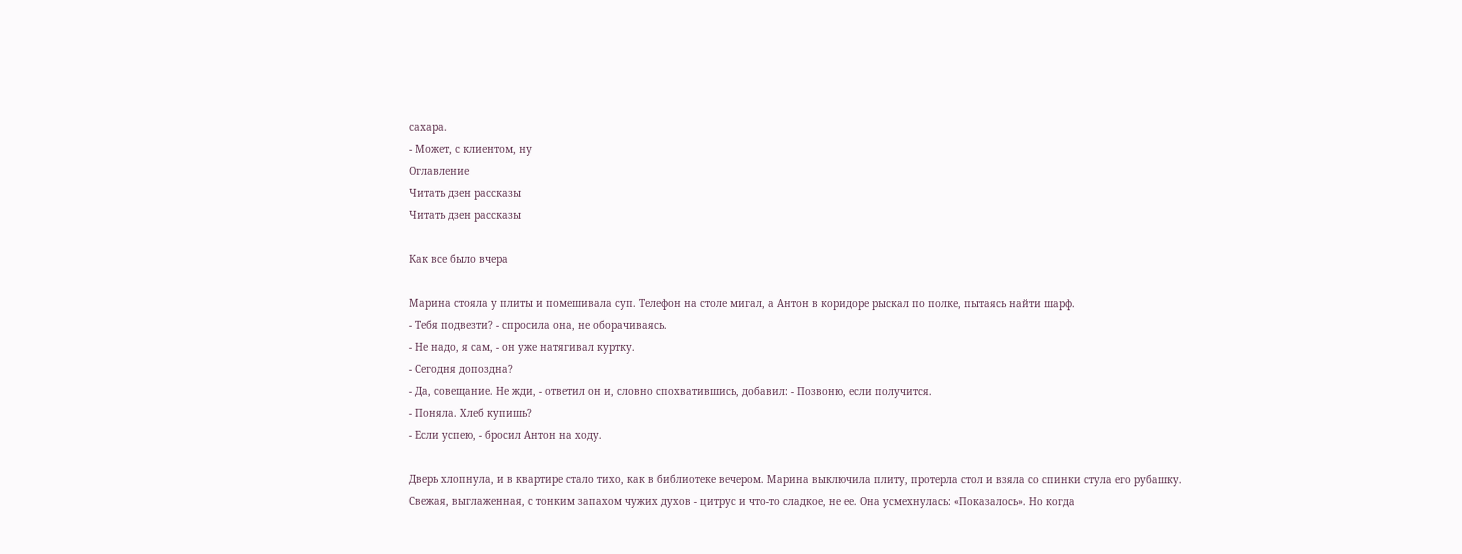сахара.
- Может, с клиентом, ну
Оглавление
Читать дзен рассказы
Читать дзен рассказы

Как все было вчера

Марина стояла у плиты и помешивала суп. Телефон на столе мигал, а Антон в коридоре рыскал по полке, пытаясь найти шарф.
- Тебя подвезти? - спросила она, не оборачиваясь.
- Не надо, я сам, - он уже натягивал куртку.
- Сегодня допоздна?
- Да, совещание. Не жди, - ответил он и, словно спохватившись, добавил: - Позвоню, если получится.
- Поняла. Хлеб купишь?
- Если успею, - бросил Антон на ходу.

Дверь хлопнула, и в квартире стало тихо, как в библиотеке вечером. Марина выключила плиту, протерла стол и взяла со спинки стула его рубашку. Свежая, выглаженная, с тонким запахом чужих духов - цитрус и что-то сладкое, не ее. Она усмехнулась: «Показалось». Но когда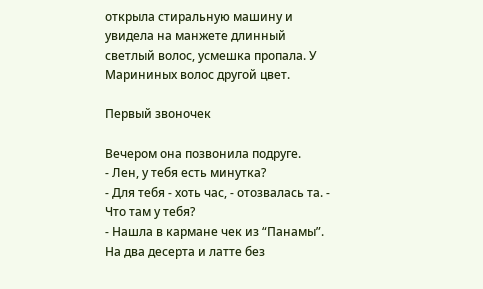открыла стиральную машину и увидела на манжете длинный светлый волос, усмешка пропала. У Марининых волос другой цвет.

Первый звоночек

Вечером она позвонила подруге.
- Лен, у тебя есть минутка?
- Для тебя - хоть час, - отозвалась та. - Что там у тебя?
- Нашла в кармане чек из “Панамы”. На два десерта и латте без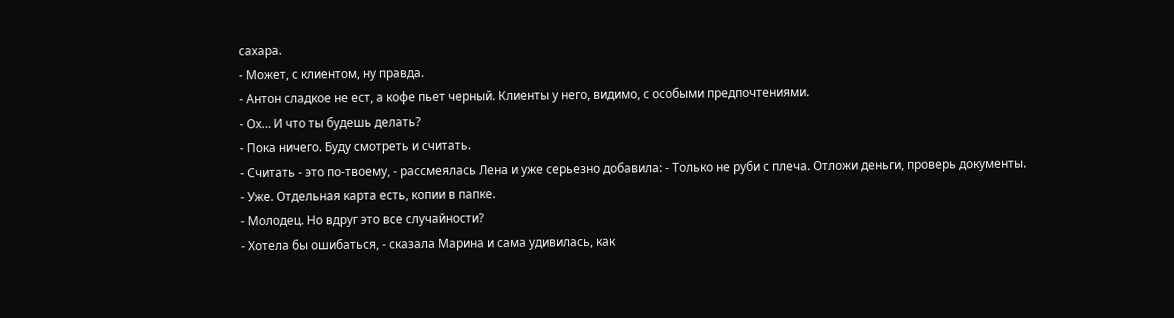сахара.
- Может, с клиентом, ну правда.
- Антон сладкое не ест, а кофе пьет черный. Клиенты у него, видимо, с особыми предпочтениями.
- Ох… И что ты будешь делать?
- Пока ничего. Буду смотреть и считать.
- Считать - это по-твоему, - рассмеялась Лена и уже серьезно добавила: - Только не руби с плеча. Отложи деньги, проверь документы.
- Уже. Отдельная карта есть, копии в папке.
- Молодец. Но вдруг это все случайности?
- Хотела бы ошибаться, - сказала Марина и сама удивилась, как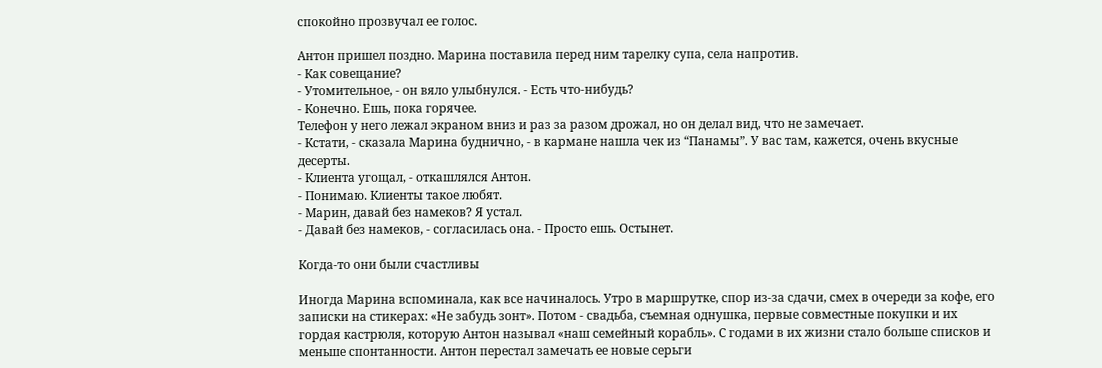спокойно прозвучал ее голос.

Антон пришел поздно. Марина поставила перед ним тарелку супа, села напротив.
- Как совещание?
- Утомительное, - он вяло улыбнулся. - Есть что-нибудь?
- Конечно. Ешь, пока горячее.
Телефон у него лежал экраном вниз и раз за разом дрожал, но он делал вид, что не замечает.
- Кстати, - сказала Марина буднично, - в кармане нашла чек из “Панамы”. У вас там, кажется, очень вкусные десерты.
- Клиента угощал, - откашлялся Антон.
- Понимаю. Клиенты такое любят.
- Марин, давай без намеков? Я устал.
- Давай без намеков, - согласилась она. - Просто ешь. Остынет.

Когда-то они были счастливы

Иногда Марина вспоминала, как все начиналось. Утро в маршрутке, спор из-за сдачи, смех в очереди за кофе, его записки на стикерах: «Не забудь зонт». Потом - свадьба, съемная однушка, первые совместные покупки и их гордая кастрюля, которую Антон называл «наш семейный корабль». С годами в их жизни стало больше списков и меньше спонтанности. Антон перестал замечать ее новые серьги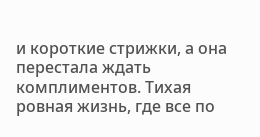и короткие стрижки, а она перестала ждать комплиментов. Тихая ровная жизнь, где все по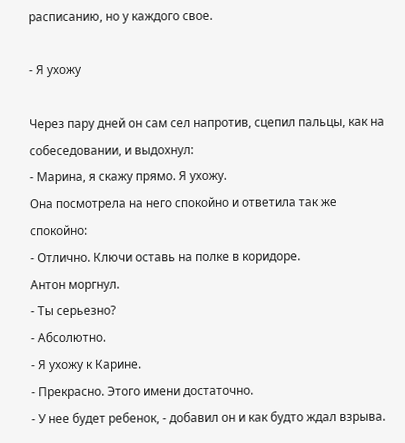расписанию, но у каждого свое.

- Я ухожу

Через пару дней он сам сел напротив, сцепил пальцы, как на собеседовании, и выдохнул:
- Марина, я скажу прямо. Я ухожу.
Она посмотрела на него спокойно и ответила так же спокойно:
- Отлично. Ключи оставь на полке в коридоре.
Антон моргнул.
- Ты серьезно?
- Абсолютно.
- Я ухожу к Карине.
- Прекрасно. Этого имени достаточно.
- У нее будет ребенок, - добавил он и как будто ждал взрыва.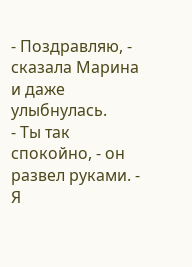- Поздравляю, - сказала Марина и даже улыбнулась.
- Ты так спокойно, - он развел руками. - Я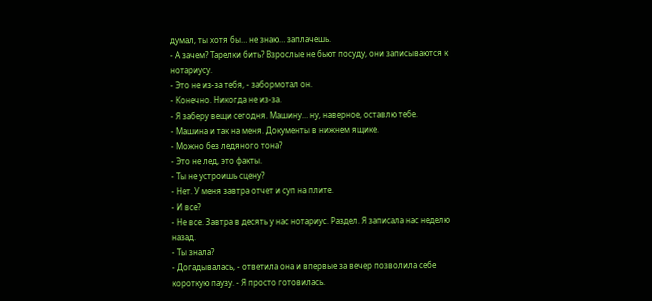думал, ты хотя бы… не знаю… заплачешь.
- А зачем? Тарелки бить? Взрослые не бьют посуду, они записываются к нотариусу.
- Это не из-за тебя, - забормотал он.
- Конечно. Никогда не из-за.
- Я заберу вещи сегодня. Машину… ну, наверное, оставлю тебе.
- Машина и так на меня. Документы в нижнем ящике.
- Можно без ледяного тона?
- Это не лед, это факты.
- Ты не устроишь сцену?
- Нет. У меня завтра отчет и суп на плите.
- И все?
- Не все. Завтра в десять у нас нотариус. Раздел. Я записала нас неделю назад.
- Ты знала?
- Догадывалась, - ответила она и впервые за вечер позволила себе короткую паузу. - Я просто готовилась.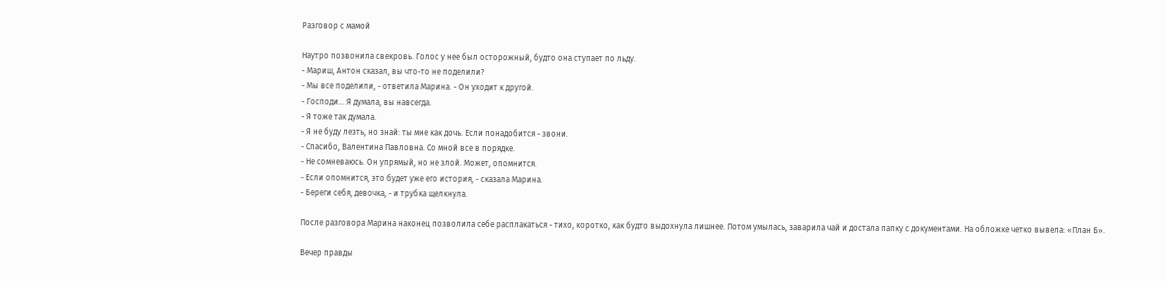Разговор с мамой

Наутро позвонила свекровь. Голос у нее был осторожный, будто она ступает по льду.
- Мариш, Антон сказал, вы что-то не поделили?
- Мы все поделили, - ответила Марина. - Он уходит к другой.
- Господи… Я думала, вы навсегда.
- Я тоже так думала.
- Я не буду лезть, но знай: ты мне как дочь. Если понадобится - звони.
- Спасибо, Валентина Павловна. Со мной все в порядке.
- Не сомневаюсь. Он упрямый, но не злой. Может, опомнится.
- Если опомнится, это будет уже его история, - сказала Марина.
- Береги себя, девочка, - и трубка щелкнула.

После разговора Марина наконец позволила себе расплакаться - тихо, коротко, как будто выдохнула лишнее. Потом умылась, заварила чай и достала папку с документами. На обложке четко вывела: «План Б».

Вечер правды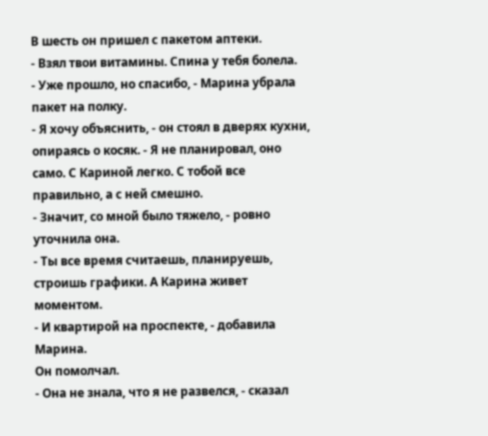В шесть он пришел с пакетом аптеки.
- Взял твои витамины. Спина у тебя болела.
- Уже прошло, но спасибо, - Марина убрала пакет на полку.
- Я хочу объяснить, - он стоял в дверях кухни, опираясь о косяк. - Я не планировал, оно само. С Кариной легко. С тобой все правильно, а с ней смешно.
- Значит, со мной было тяжело, - ровно уточнила она.
- Ты все время считаешь, планируешь, строишь графики. А Карина живет моментом.
- И квартирой на проспекте, - добавила Марина.
Он помолчал.
- Она не знала, что я не развелся, - сказал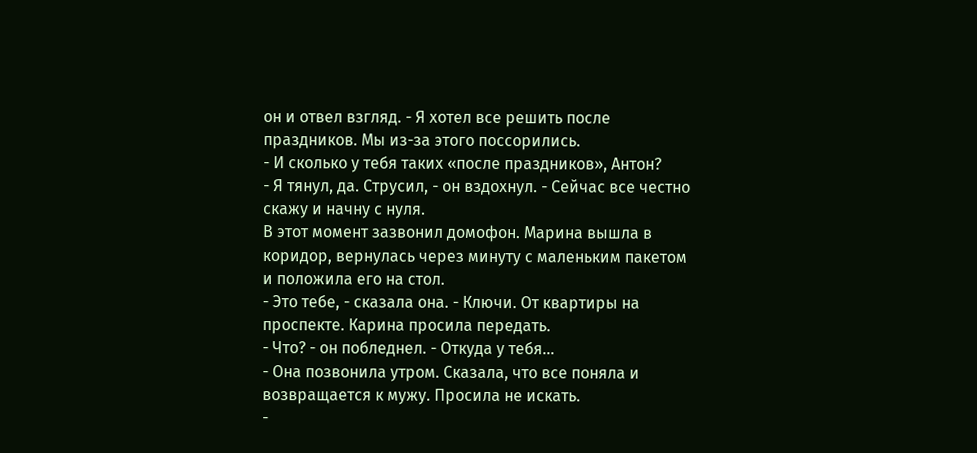он и отвел взгляд. - Я хотел все решить после праздников. Мы из-за этого поссорились.
- И сколько у тебя таких «после праздников», Антон?
- Я тянул, да. Струсил, - он вздохнул. - Сейчас все честно скажу и начну с нуля.
В этот момент зазвонил домофон. Марина вышла в коридор, вернулась через минуту с маленьким пакетом и положила его на стол.
- Это тебе, - сказала она. - Ключи. От квартиры на проспекте. Карина просила передать.
- Что? - он побледнел. - Откуда у тебя…
- Она позвонила утром. Сказала, что все поняла и возвращается к мужу. Просила не искать.
-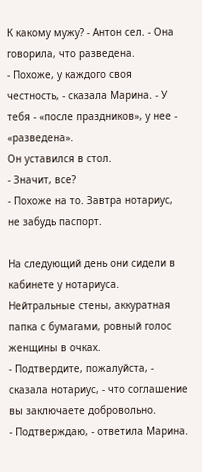К какому мужу? - Антон сел. - Она говорила, что разведена.
- Похоже, у каждого своя честность, - сказала Марина. - У тебя - «после праздников», у нее - «разведена».
Он уставился в стол.
- Значит, все?
- Похоже на то. Завтра нотариус, не забудь паспорт.

На следующий день они сидели в кабинете у нотариуса. Нейтральные стены, аккуратная папка с бумагами, ровный голос женщины в очках.
- Подтвердите, пожалуйста, - сказала нотариус, - что соглашение вы заключаете добровольно.
- Подтверждаю, - ответила Марина.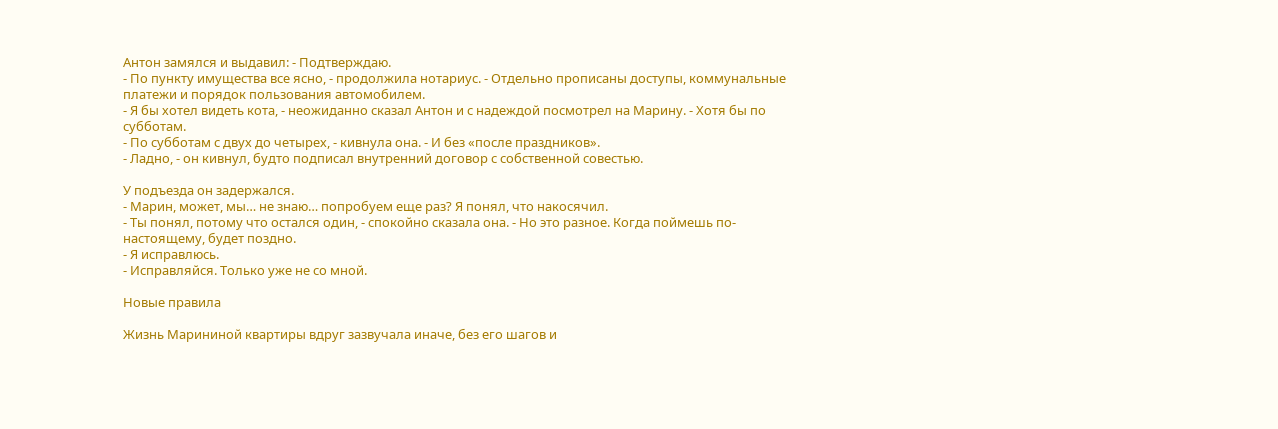Антон замялся и выдавил: - Подтверждаю.
- По пункту имущества все ясно, - продолжила нотариус. - Отдельно прописаны доступы, коммунальные платежи и порядок пользования автомобилем.
- Я бы хотел видеть кота, - неожиданно сказал Антон и с надеждой посмотрел на Марину. - Хотя бы по субботам.
- По субботам с двух до четырех, - кивнула она. - И без «после праздников».
- Ладно, - он кивнул, будто подписал внутренний договор с собственной совестью.

У подъезда он задержался.
- Марин, может, мы… не знаю… попробуем еще раз? Я понял, что накосячил.
- Ты понял, потому что остался один, - спокойно сказала она. - Но это разное. Когда поймешь по-настоящему, будет поздно.
- Я исправлюсь.
- Исправляйся. Только уже не со мной.

Новые правила

Жизнь Марининой квартиры вдруг зазвучала иначе, без его шагов и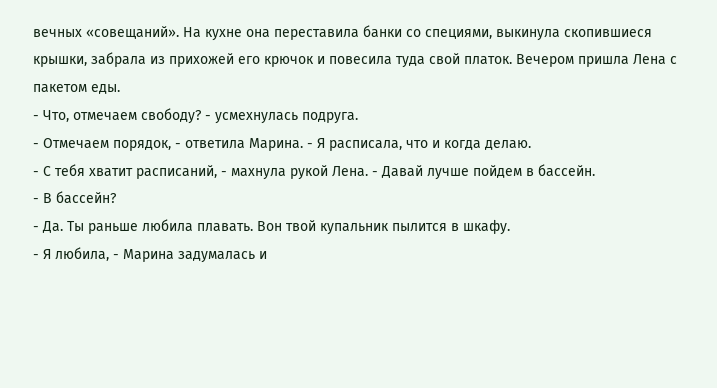вечных «совещаний». На кухне она переставила банки со специями, выкинула скопившиеся крышки, забрала из прихожей его крючок и повесила туда свой платок. Вечером пришла Лена с пакетом еды.
- Что, отмечаем свободу? - усмехнулась подруга.
- Отмечаем порядок, - ответила Марина. - Я расписала, что и когда делаю.
- С тебя хватит расписаний, - махнула рукой Лена. - Давай лучше пойдем в бассейн.
- В бассейн?
- Да. Ты раньше любила плавать. Вон твой купальник пылится в шкафу.
- Я любила, - Марина задумалась и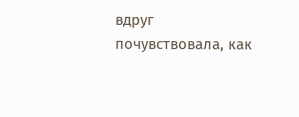вдруг почувствовала, как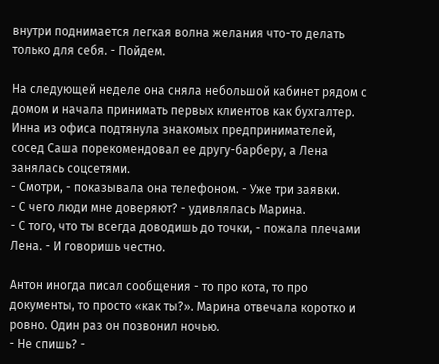внутри поднимается легкая волна желания что-то делать только для себя. - Пойдем.

На следующей неделе она сняла небольшой кабинет рядом с домом и начала принимать первых клиентов как бухгалтер. Инна из офиса подтянула знакомых предпринимателей, сосед Саша порекомендовал ее другу-барберу, а Лена занялась соцсетями.
- Смотри, - показывала она телефоном. - Уже три заявки.
- С чего люди мне доверяют? - удивлялась Марина.
- С того, что ты всегда доводишь до точки, - пожала плечами Лена. - И говоришь честно.

Антон иногда писал сообщения - то про кота, то про документы, то просто «как ты?». Марина отвечала коротко и ровно. Один раз он позвонил ночью.
- Не спишь? -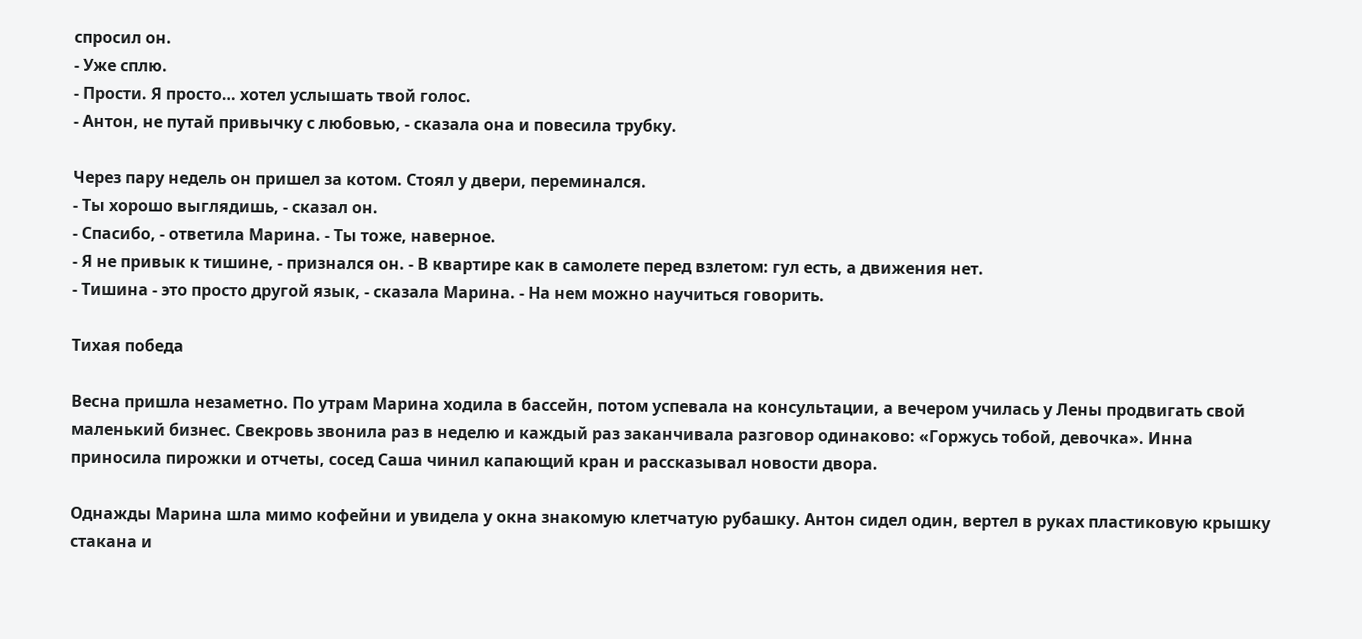спросил он.
- Уже сплю.
- Прости. Я просто… хотел услышать твой голос.
- Антон, не путай привычку с любовью, - сказала она и повесила трубку.

Через пару недель он пришел за котом. Стоял у двери, переминался.
- Ты хорошо выглядишь, - сказал он.
- Спасибо, - ответила Марина. - Ты тоже, наверное.
- Я не привык к тишине, - признался он. - В квартире как в самолете перед взлетом: гул есть, а движения нет.
- Тишина - это просто другой язык, - сказала Марина. - На нем можно научиться говорить.

Тихая победа

Весна пришла незаметно. По утрам Марина ходила в бассейн, потом успевала на консультации, а вечером училась у Лены продвигать свой маленький бизнес. Свекровь звонила раз в неделю и каждый раз заканчивала разговор одинаково: «Горжусь тобой, девочка». Инна приносила пирожки и отчеты, сосед Саша чинил капающий кран и рассказывал новости двора.

Однажды Марина шла мимо кофейни и увидела у окна знакомую клетчатую рубашку. Антон сидел один, вертел в руках пластиковую крышку стакана и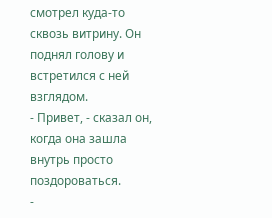смотрел куда-то сквозь витрину. Он поднял голову и встретился с ней взглядом.
- Привет, - сказал он, когда она зашла внутрь просто поздороваться.
-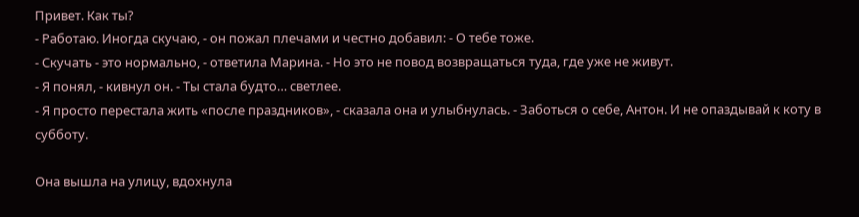Привет. Как ты?
- Работаю. Иногда скучаю, - он пожал плечами и честно добавил: - О тебе тоже.
- Скучать - это нормально, - ответила Марина. - Но это не повод возвращаться туда, где уже не живут.
- Я понял, - кивнул он. - Ты стала будто… светлее.
- Я просто перестала жить «после праздников», - сказала она и улыбнулась. - Заботься о себе, Антон. И не опаздывай к коту в субботу.

Она вышла на улицу, вдохнула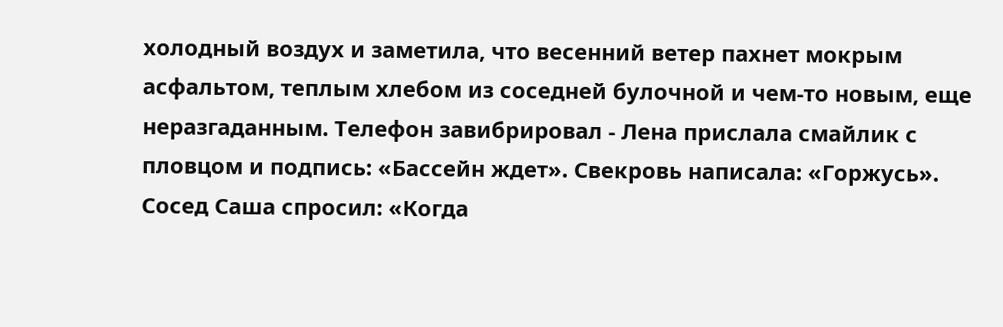холодный воздух и заметила, что весенний ветер пахнет мокрым асфальтом, теплым хлебом из соседней булочной и чем-то новым, еще неразгаданным. Телефон завибрировал - Лена прислала смайлик с пловцом и подпись: «Бассейн ждет». Свекровь написала: «Горжусь». Сосед Саша спросил: «Когда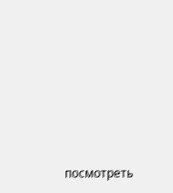посмотреть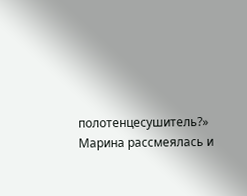полотенцесушитель?» Марина рассмеялась и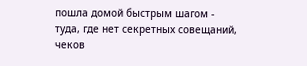пошла домой быстрым шагом - туда, где нет секретных совещаний, чеков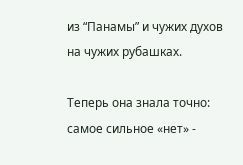из “Панамы” и чужих духов на чужих рубашках.

Теперь она знала точно: самое сильное «нет» -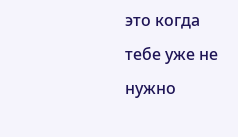это когда тебе уже не нужно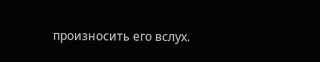произносить его вслух.